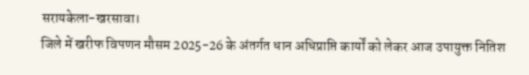सरायकेला-खरसावा।
जिले में खरीफ विपणन मौसम 2025-26 के अंतर्गत धान अधिप्राप्ति कार्यों को लेकर आज उपायुक्त नितिश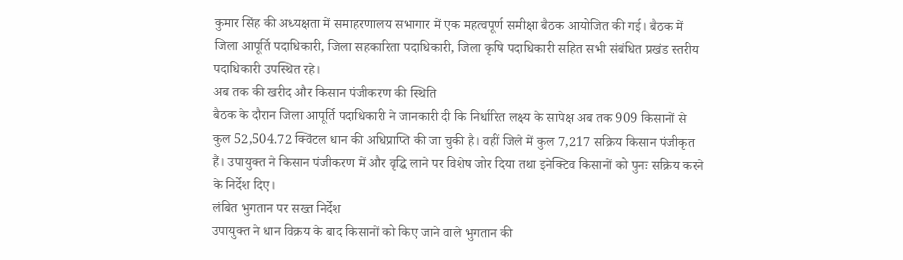कुमार सिंह की अध्यक्षता में समाहरणालय सभागार में एक महत्वपूर्ण समीक्षा बैठक आयोजित की गई। बैठक में जिला आपूर्ति पदाधिकारी, जिला सहकारिता पदाधिकारी, जिला कृषि पदाधिकारी सहित सभी संबंधित प्रखंड स्तरीय पदाधिकारी उपस्थित रहे।
अब तक की खरीद और किसान पंजीकरण की स्थिति
बैठक के दौरान जिला आपूर्ति पदाधिकारी ने जानकारी दी कि निर्धारित लक्ष्य के सापेक्ष अब तक 909 किसानों से कुल 52,504.72 क्विंटल धान की अधिप्राप्ति की जा चुकी है। वहीं जिले में कुल 7,217 सक्रिय किसान पंजीकृत हैं। उपायुक्त ने किसान पंजीकरण में और वृद्धि लाने पर विशेष जोर दिया तथा इनेक्टिव किसानों को पुनः सक्रिय करने के निर्देश दिए।
लंबित भुगतान पर सख्त निर्देश
उपायुक्त ने धान विक्रय के बाद किसानों को किए जाने वाले भुगतान की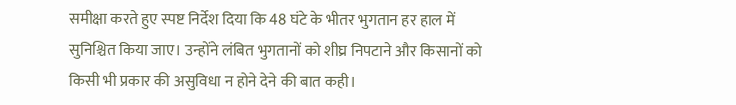समीक्षा करते हुए स्पष्ट निर्देश दिया कि 48 घंटे के भीतर भुगतान हर हाल में सुनिश्चित किया जाए। उन्होंने लंबित भुगतानों को शीघ्र निपटाने और किसानों को किसी भी प्रकार की असुविधा न होने देने की बात कही।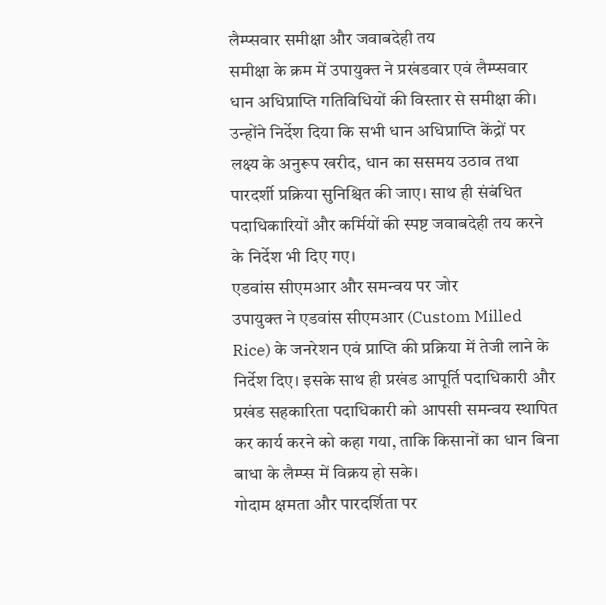लैम्प्सवार समीक्षा और जवाबदेही तय
समीक्षा के क्रम में उपायुक्त ने प्रखंडवार एवं लैम्प्सवार धान अधिप्राप्ति गतिविधियों की विस्तार से समीक्षा की। उन्होंने निर्देश दिया कि सभी धान अधिप्राप्ति केंद्रों पर लक्ष्य के अनुरूप खरीद, धान का ससमय उठाव तथा पारदर्शी प्रक्रिया सुनिश्चित की जाए। साथ ही संबंधित पदाधिकारियों और कर्मियों की स्पष्ट जवाबदेही तय करने के निर्देश भी दिए गए।
एडवांस सीएमआर और समन्वय पर जोर
उपायुक्त ने एडवांस सीएमआर (Custom Milled Rice) के जनरेशन एवं प्राप्ति की प्रक्रिया में तेजी लाने के निर्देश दिए। इसके साथ ही प्रखंड आपूर्ति पदाधिकारी और प्रखंड सहकारिता पदाधिकारी को आपसी समन्वय स्थापित कर कार्य करने को कहा गया, ताकि किसानों का धान बिना बाधा के लैम्प्स में विक्रय हो सके।
गोदाम क्षमता और पारदर्शिता पर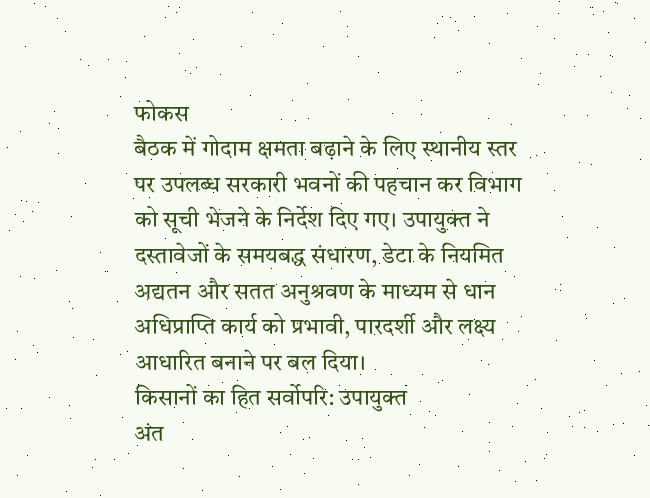फोकस
बैठक में गोदाम क्षमता बढ़ाने के लिए स्थानीय स्तर पर उपलब्ध सरकारी भवनों की पहचान कर विभाग को सूची भेजने के निर्देश दिए गए। उपायुक्त ने दस्तावेजों के समयबद्ध संधारण, डेटा के नियमित अद्यतन और सतत अनुश्रवण के माध्यम से धान अधिप्राप्ति कार्य को प्रभावी, पारदर्शी और लक्ष्य आधारित बनाने पर बल दिया।
किसानों का हित सर्वोपरि: उपायुक्त
अंत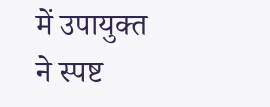में उपायुक्त ने स्पष्ट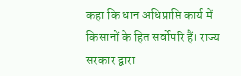कहा कि धान अधिप्राप्ति कार्य में किसानों के हित सर्वोपरि हैं। राज्य सरकार द्वारा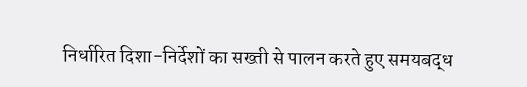निर्धारित दिशा-निर्देशों का सख्ती से पालन करते हुए समयबद्ध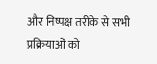और निष्पक्ष तरीके से सभी प्रक्रियाओं को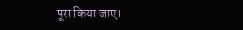पूरा किया जाए।